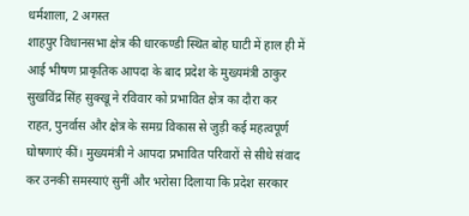धर्मशाला, 2 अगस्त
शाहपुर विधानसभा क्षेत्र की धारकण्डी स्थित बोह घाटी में हाल ही में आई भीषण प्राकृतिक आपदा के बाद प्रदेश के मुख्यमंत्री ठाकुर सुखविंद्र सिंह सुक्खू ने रविवार को प्रभावित क्षेत्र का दौरा कर राहत, पुनर्वास और क्षेत्र के समग्र विकास से जुड़ी कई महत्वपूर्ण घोषणाएं कीं। मुख्यमंत्री ने आपदा प्रभावित परिवारों से सीधे संवाद कर उनकी समस्याएं सुनीं और भरोसा दिलाया कि प्रदेश सरकार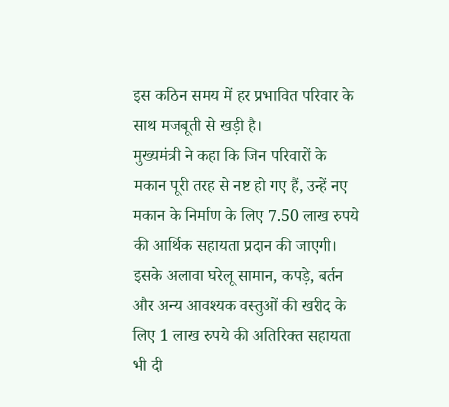इस कठिन समय में हर प्रभावित परिवार के साथ मजबूती से खड़ी है।
मुख्यमंत्री ने कहा कि जिन परिवारों के मकान पूरी तरह से नष्ट हो गए हैं, उन्हें नए मकान के निर्माण के लिए 7.50 लाख रुपये की आर्थिक सहायता प्रदान की जाएगी। इसके अलावा घरेलू सामान, कपड़े, बर्तन और अन्य आवश्यक वस्तुओं की खरीद के लिए 1 लाख रुपये की अतिरिक्त सहायता भी दी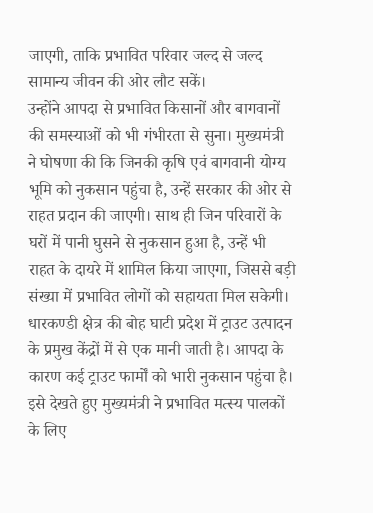जाएगी, ताकि प्रभावित परिवार जल्द से जल्द सामान्य जीवन की ओर लौट सकें।
उन्होंने आपदा से प्रभावित किसानों और बागवानों की समस्याओं को भी गंभीरता से सुना। मुख्यमंत्री ने घोषणा की कि जिनकी कृषि एवं बागवानी योग्य भूमि को नुकसान पहुंचा है, उन्हें सरकार की ओर से राहत प्रदान की जाएगी। साथ ही जिन परिवारों के घरों में पानी घुसने से नुकसान हुआ है, उन्हें भी राहत के दायरे में शामिल किया जाएगा, जिससे बड़ी संख्या में प्रभावित लोगों को सहायता मिल सकेगी।
धारकण्डी क्षेत्र की बोह घाटी प्रदेश में ट्राउट उत्पादन के प्रमुख केंद्रों में से एक मानी जाती है। आपदा के कारण कई ट्राउट फार्मों को भारी नुकसान पहुंचा है। इसे देखते हुए मुख्यमंत्री ने प्रभावित मत्स्य पालकों के लिए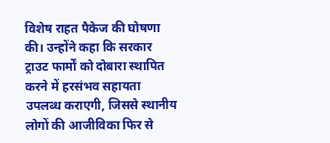विशेष राहत पैकेज की घोषणा की। उन्होंने कहा कि सरकार ट्राउट फार्मों को दोबारा स्थापित करने में हरसंभव सहायता उपलब्ध कराएगी, जिससे स्थानीय लोगों की आजीविका फिर से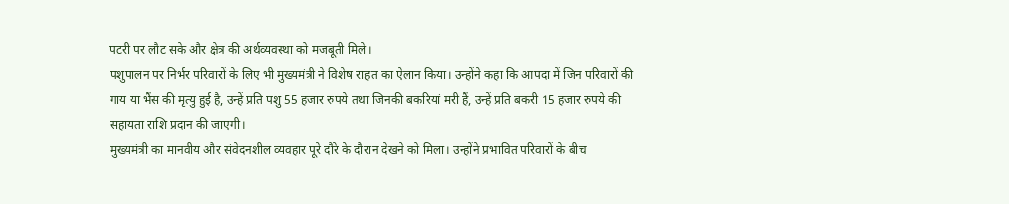पटरी पर लौट सके और क्षेत्र की अर्थव्यवस्था को मजबूती मिले।
पशुपालन पर निर्भर परिवारों के लिए भी मुख्यमंत्री ने विशेष राहत का ऐलान किया। उन्होंने कहा कि आपदा में जिन परिवारों की गाय या भैंस की मृत्यु हुई है, उन्हें प्रति पशु 55 हजार रुपये तथा जिनकी बकरियां मरी हैं, उन्हें प्रति बकरी 15 हजार रुपये की सहायता राशि प्रदान की जाएगी।
मुख्यमंत्री का मानवीय और संवेदनशील व्यवहार पूरे दौरे के दौरान देखने को मिला। उन्होंने प्रभावित परिवारों के बीच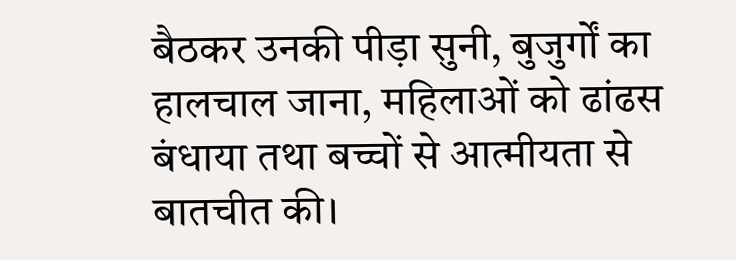बैठकर उनकी पीड़ा सुनी, बुजुर्गों का हालचाल जाना, महिलाओं को ढांढस बंधाया तथा बच्चों से आत्मीयता से बातचीत की।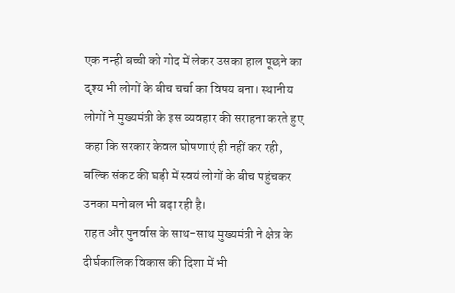एक नन्ही बच्ची को गोद में लेकर उसका हाल पूछने का दृश्य भी लोगों के बीच चर्चा का विषय बना। स्थानीय लोगों ने मुख्यमंत्री के इस व्यवहार की सराहना करते हुए कहा कि सरकार केवल घोषणाएं ही नहीं कर रही, बल्कि संकट की घड़ी में स्वयं लोगों के बीच पहुंचकर उनका मनोबल भी बढ़ा रही है।
राहत और पुनर्वास के साथ-साथ मुख्यमंत्री ने क्षेत्र के दीर्घकालिक विकास की दिशा में भी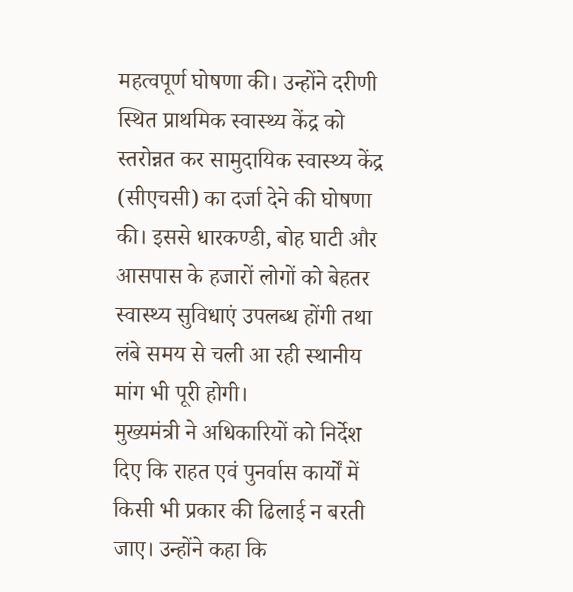महत्वपूर्ण घोषणा की। उन्होंने दरीणी स्थित प्राथमिक स्वास्थ्य केंद्र को स्तरोन्नत कर सामुदायिक स्वास्थ्य केंद्र (सीएचसी) का दर्जा देने की घोषणा की। इससे धारकण्डी, बोह घाटी और आसपास के हजारों लोगों को बेहतर स्वास्थ्य सुविधाएं उपलब्ध होंगी तथा लंबे समय से चली आ रही स्थानीय मांग भी पूरी होगी।
मुख्यमंत्री ने अधिकारियों को निर्देश दिए कि राहत एवं पुनर्वास कार्यों में किसी भी प्रकार की ढिलाई न बरती जाए। उन्होंने कहा कि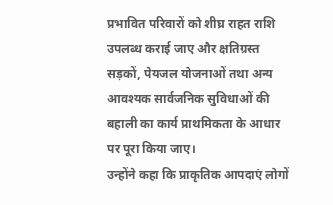प्रभावित परिवारों को शीघ्र राहत राशि उपलब्ध कराई जाए और क्षतिग्रस्त सड़कों, पेयजल योजनाओं तथा अन्य आवश्यक सार्वजनिक सुविधाओं की बहाली का कार्य प्राथमिकता के आधार पर पूरा किया जाए।
उन्होंने कहा कि प्राकृतिक आपदाएं लोगों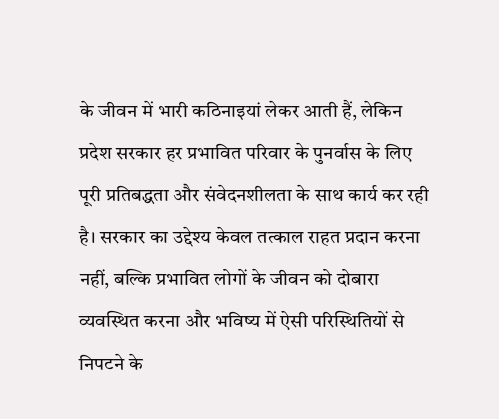के जीवन में भारी कठिनाइयां लेकर आती हैं, लेकिन प्रदेश सरकार हर प्रभावित परिवार के पुनर्वास के लिए पूरी प्रतिबद्धता और संवेदनशीलता के साथ कार्य कर रही है। सरकार का उद्देश्य केवल तत्काल राहत प्रदान करना नहीं, बल्कि प्रभावित लोगों के जीवन को दोबारा व्यवस्थित करना और भविष्य में ऐसी परिस्थितियों से निपटने के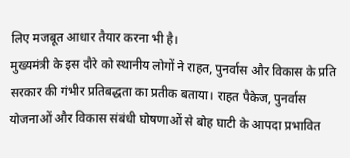लिए मजबूत आधार तैयार करना भी है।
मुख्यमंत्री के इस दौरे को स्थानीय लोगों ने राहत, पुनर्वास और विकास के प्रति सरकार की गंभीर प्रतिबद्धता का प्रतीक बताया। राहत पैकेज, पुनर्वास योजनाओं और विकास संबंधी घोषणाओं से बोह घाटी के आपदा प्रभावित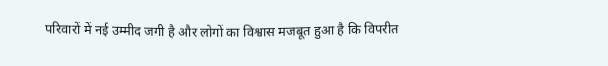परिवारों में नई उम्मीद जगी है और लोगों का विश्वास मजबूत हुआ है कि विपरीत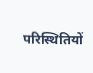परिस्थितियों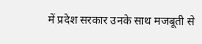में प्रदेश सरकार उनके साथ मजबूती से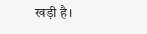खड़ी है।